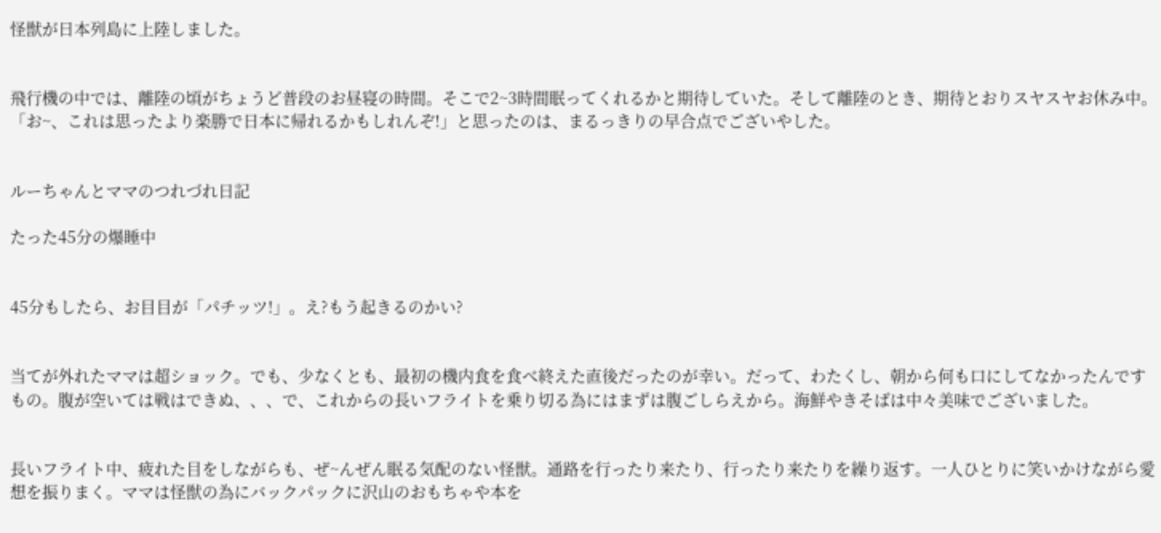怪獣が日本列島に上陸しました。


飛行機の中では、離陸の頃がちょうど普段のお昼寝の時間。そこで2~3時間眠ってくれるかと期待していた。そして離陸のとき、期待とおりスヤスヤお休み中。「お~、これは思ったより楽勝で日本に帰れるかもしれんぞ!」と思ったのは、まるっきりの早合点でございやした。


ルーちゃんとママのつれづれ日記

たった45分の爆睡中


45分もしたら、お目目が「パチッツ!」。え?もう起きるのかい?


当てが外れたママは超ショック。でも、少なくとも、最初の機内食を食べ終えた直後だったのが幸い。だって、わたくし、朝から何も口にしてなかったんですもの。腹が空いては戦はできぬ、、、で、これからの長いフライトを乗り切る為にはまずは腹ごしらえから。海鮮やきそばは中々美味でございました。


長いフライト中、疲れた目をしながらも、ぜ~んぜん眠る気配のない怪獣。通路を行ったり来たり、行ったり来たりを繰り返す。一人ひとりに笑いかけながら愛想を振りまく。ママは怪獣の為にバックパックに沢山のおもちゃや本を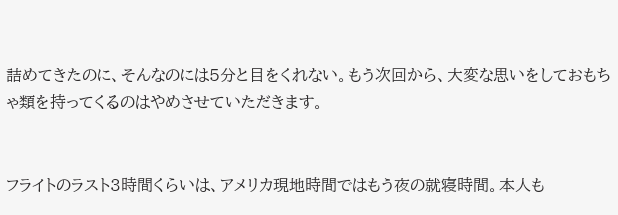詰めてきたのに、そんなのには5分と目をくれない。もう次回から、大変な思いをしておもちゃ類を持ってくるのはやめさせていただきます。


フライトのラスト3時間くらいは、アメリカ現地時間ではもう夜の就寝時間。本人も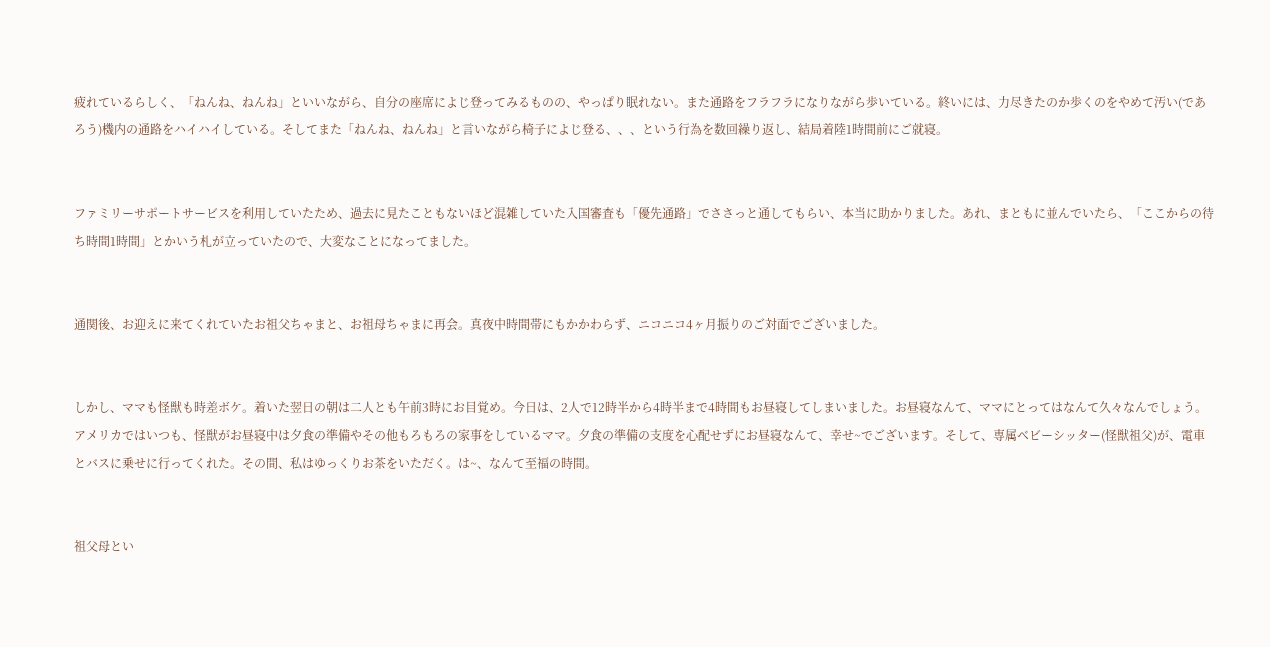疲れているらしく、「ねんね、ねんね」といいながら、自分の座席によじ登ってみるものの、やっぱり眠れない。また通路をフラフラになりながら歩いている。終いには、力尽きたのか歩くのをやめて汚い(であろう)機内の通路をハイハイしている。そしてまた「ねんね、ねんね」と言いながら椅子によじ登る、、、という行為を数回繰り返し、結局着陸1時間前にご就寝。


ファミリーサポートサービスを利用していたため、過去に見たこともないほど混雑していた入国審査も「優先通路」でささっと通してもらい、本当に助かりました。あれ、まともに並んでいたら、「ここからの待ち時間1時間」とかいう札が立っていたので、大変なことになってました。


通関後、お迎えに来てくれていたお祖父ちゃまと、お祖母ちゃまに再会。真夜中時間帯にもかかわらず、ニコニコ4ヶ月振りのご対面でございました。


しかし、ママも怪獣も時差ボケ。着いた翌日の朝は二人とも午前3時にお目覚め。今日は、2人で12時半から4時半まで4時間もお昼寝してしまいました。お昼寝なんて、ママにとってはなんて久々なんでしょう。アメリカではいつも、怪獣がお昼寝中は夕食の準備やその他もろもろの家事をしているママ。夕食の準備の支度を心配せずにお昼寝なんて、幸せ~でございます。そして、専属ベビーシッター(怪獣祖父)が、電車とバスに乗せに行ってくれた。その間、私はゆっくりお茶をいただく。は~、なんて至福の時間。


祖父母とい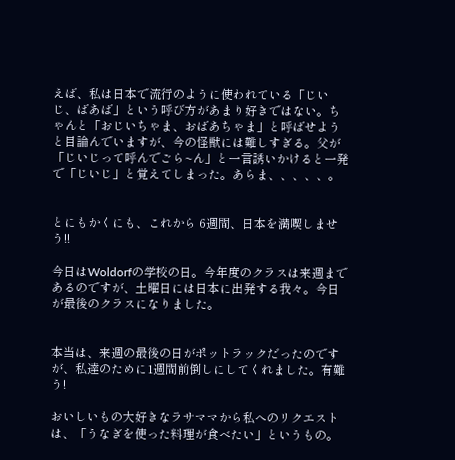えば、私は日本で流行のように使われている「じいじ、ばあば」という呼び方があまり好きではない。ちゃんと「おじいちゃま、おばあちゃま」と呼ばせようと目論んでいますが、今の怪獣には難しすぎる。父が「じいじって呼んでごら~ん」と一言誘いかけると一発で「じいじ」と覚えてしまった。あらま、、、、、。


とにもかくにも、これから 6週間、日本を満喫しませう!!

今日はWoldorfの学校の日。今年度のクラスは来週まであるのですが、土曜日には日本に出発する我々。今日が最後のクラスになりました。


本当は、来週の最後の日がポットラックだったのですが、私達のために1週間前倒しにしてくれました。有難う!

おいしいもの大好きなラサママから私へのリクエストは、「うなぎを使った料理が食べたい」というもの。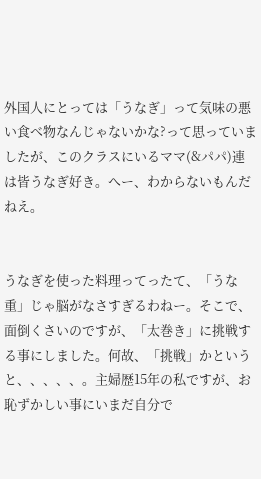外国人にとっては「うなぎ」って気味の悪い食べ物なんじゃないかな?って思っていましたが、このクラスにいるママ(&パパ)連は皆うなぎ好き。へー、わからないもんだねえ。


うなぎを使った料理ってったて、「うな重」じゃ脳がなさすぎるわねー。そこで、面倒くさいのですが、「太巻き」に挑戦する事にしました。何故、「挑戦」かというと、、、、、。主婦歴15年の私ですが、お恥ずかしい事にいまだ自分で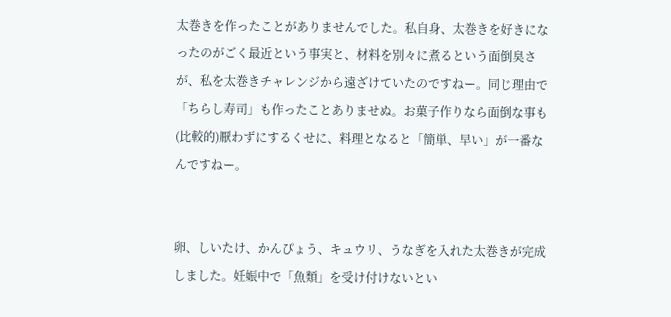太巻きを作ったことがありませんでした。私自身、太巻きを好きになったのがごく最近という事実と、材料を別々に煮るという面倒臭さが、私を太巻きチャレンジから遠ざけていたのですねー。同じ理由で「ちらし寿司」も作ったことありませぬ。お菓子作りなら面倒な事も(比較的)厭わずにするくせに、料理となると「簡単、早い」が一番なんですねー。


卵、しいたけ、かんぴょう、キュウリ、うなぎを入れた太巻きが完成しました。妊娠中で「魚類」を受け付けないとい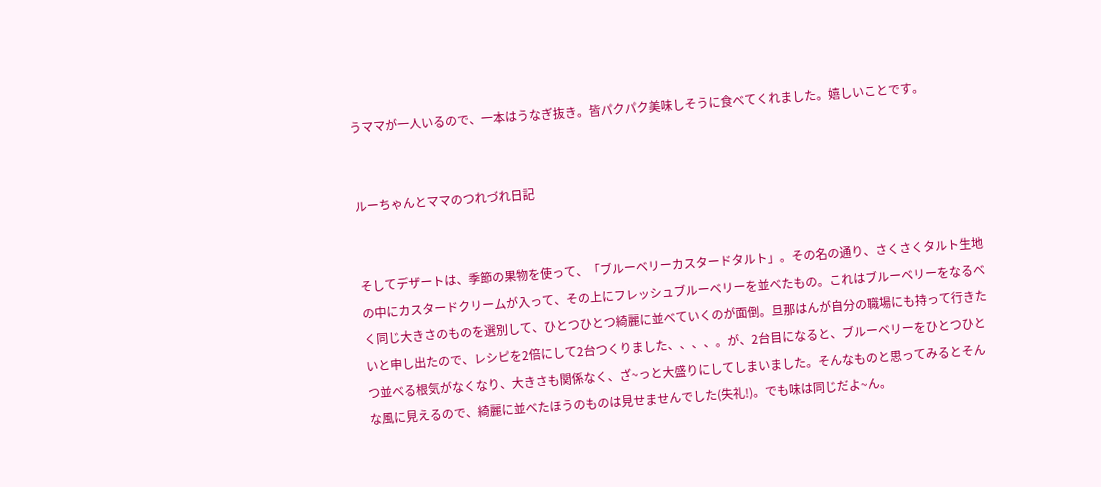うママが一人いるので、一本はうなぎ抜き。皆パクパク美味しそうに食べてくれました。嬉しいことです。


ルーちゃんとママのつれづれ日記


そしてデザートは、季節の果物を使って、「ブルーベリーカスタードタルト」。その名の通り、さくさくタルト生地の中にカスタードクリームが入って、その上にフレッシュブルーベリーを並べたもの。これはブルーベリーをなるべく同じ大きさのものを選別して、ひとつひとつ綺麗に並べていくのが面倒。旦那はんが自分の職場にも持って行きたいと申し出たので、レシピを2倍にして2台つくりました、、、、。が、2台目になると、ブルーベリーをひとつひとつ並べる根気がなくなり、大きさも関係なく、ざ~っと大盛りにしてしまいました。そんなものと思ってみるとそんな風に見えるので、綺麗に並べたほうのものは見せませんでした(失礼!)。でも味は同じだよ~ん。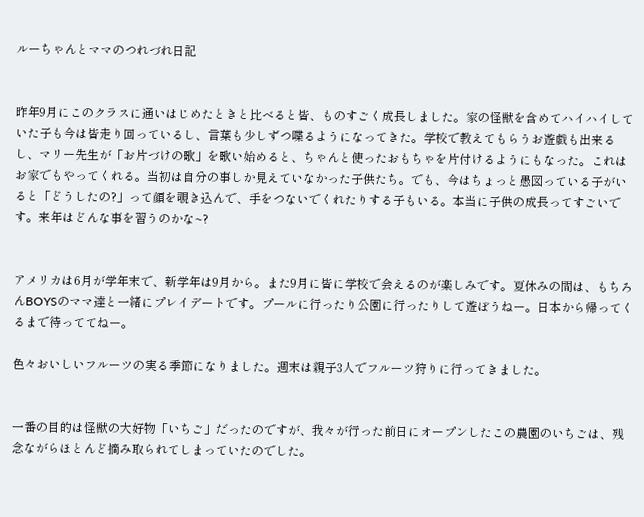ルーちゃんとママのつれづれ日記


昨年9月にこのクラスに通いはじめたときと比べると皆、ものすごく成長しました。家の怪獣を含めてハイハイしていた子も今は皆走り回っているし、言葉も少しずつ喋るようになってきた。学校で教えてもらうお遊戯も出来るし、マリー先生が「お片づけの歌」を歌い始めると、ちゃんと使ったおもちゃを片付けるようにもなった。これはお家でもやってくれる。当初は自分の事しか見えていなかった子供たち。でも、今はちょっと愚図っている子がいると「どうしたの?」って顔を覗き込んで、手をつないでくれたりする子もいる。本当に子供の成長ってすごいです。来年はどんな事を習うのかな~?


アメリカは6月が学年末で、新学年は9月から。また9月に皆に学校で会えるのが楽しみです。夏休みの間は、もちろんBOYSのママ達と一緒にプレイデートです。プールに行ったり公園に行ったりして遊ぼうねー。日本から帰ってくるまで待っててねー。

色々おいしいフルーツの実る季節になりました。週末は親子3人でフルーツ狩りに行ってきました。


一番の目的は怪獣の大好物「いちご」だったのですが、我々が行った前日にオープンしたこの農園のいちごは、残念ながらほとんど摘み取られてしまっていたのでした。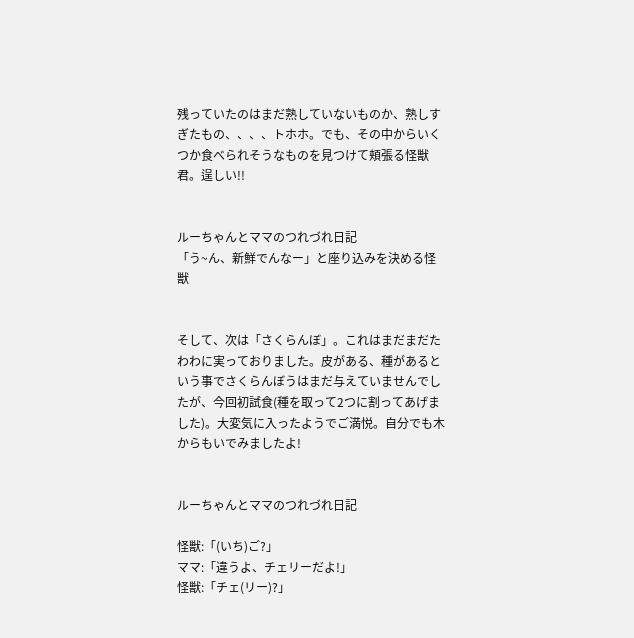残っていたのはまだ熟していないものか、熟しすぎたもの、、、、トホホ。でも、その中からいくつか食べられそうなものを見つけて頬張る怪獣君。逞しい!!


ルーちゃんとママのつれづれ日記
「う~ん、新鮮でんなー」と座り込みを決める怪獣


そして、次は「さくらんぼ」。これはまだまだたわわに実っておりました。皮がある、種があるという事でさくらんぼうはまだ与えていませんでしたが、今回初試食(種を取って2つに割ってあげました)。大変気に入ったようでご満悦。自分でも木からもいでみましたよ!


ルーちゃんとママのつれづれ日記

怪獣:「(いち)ご?」
ママ:「違うよ、チェリーだよ!」
怪獣:「チェ(リー)?」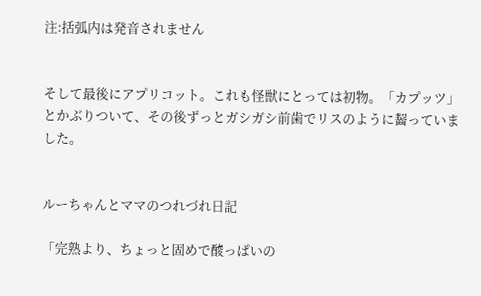注:括弧内は発音されません


そして最後にアプリコット。これも怪獣にとっては初物。「カプッツ」とかぶりついて、その後ずっとガシガシ前歯でリスのように齧っていました。


ルーちゃんとママのつれづれ日記

「完熟より、ちょっと固めで酸っぱいの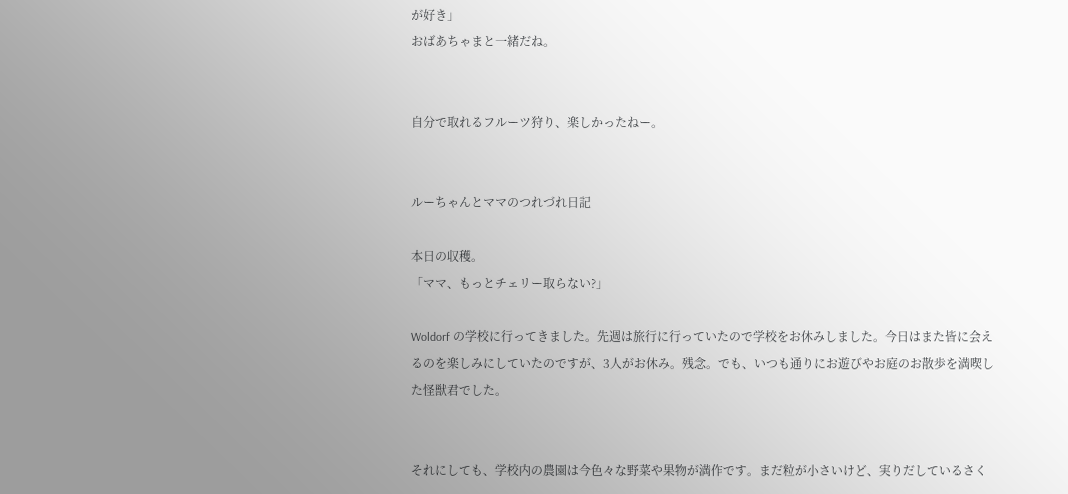が好き」
おばあちゃまと一緒だね。


自分で取れるフルーツ狩り、楽しかったねー。


ルーちゃんとママのつれづれ日記

本日の収穫。
「ママ、もっとチェリー取らない?」

Woldorf の学校に行ってきました。先週は旅行に行っていたので学校をお休みしました。今日はまた皆に会えるのを楽しみにしていたのですが、3人がお休み。残念。でも、いつも通りにお遊びやお庭のお散歩を満喫した怪獣君でした。


それにしても、学校内の農園は今色々な野菜や果物が満作です。まだ粒が小さいけど、実りだしているさく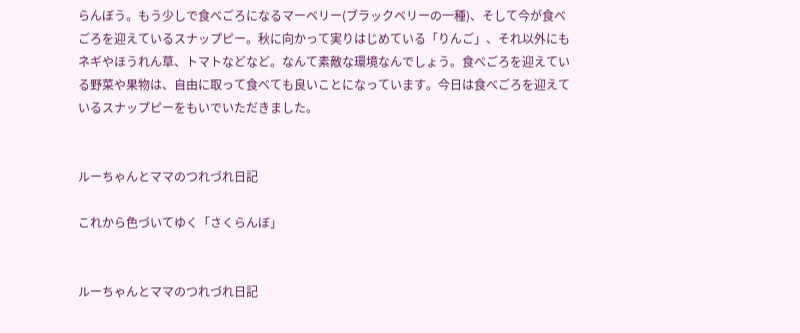らんぼう。もう少しで食べごろになるマーベリー(ブラックベリーの一種)、そして今が食べごろを迎えているスナップピー。秋に向かって実りはじめている「りんご」、それ以外にもネギやほうれん草、トマトなどなど。なんて素敵な環境なんでしょう。食べごろを迎えている野菜や果物は、自由に取って食べても良いことになっています。今日は食べごろを迎えているスナップピーをもいでいただきました。


ルーちゃんとママのつれづれ日記

これから色づいてゆく「さくらんぼ」


ルーちゃんとママのつれづれ日記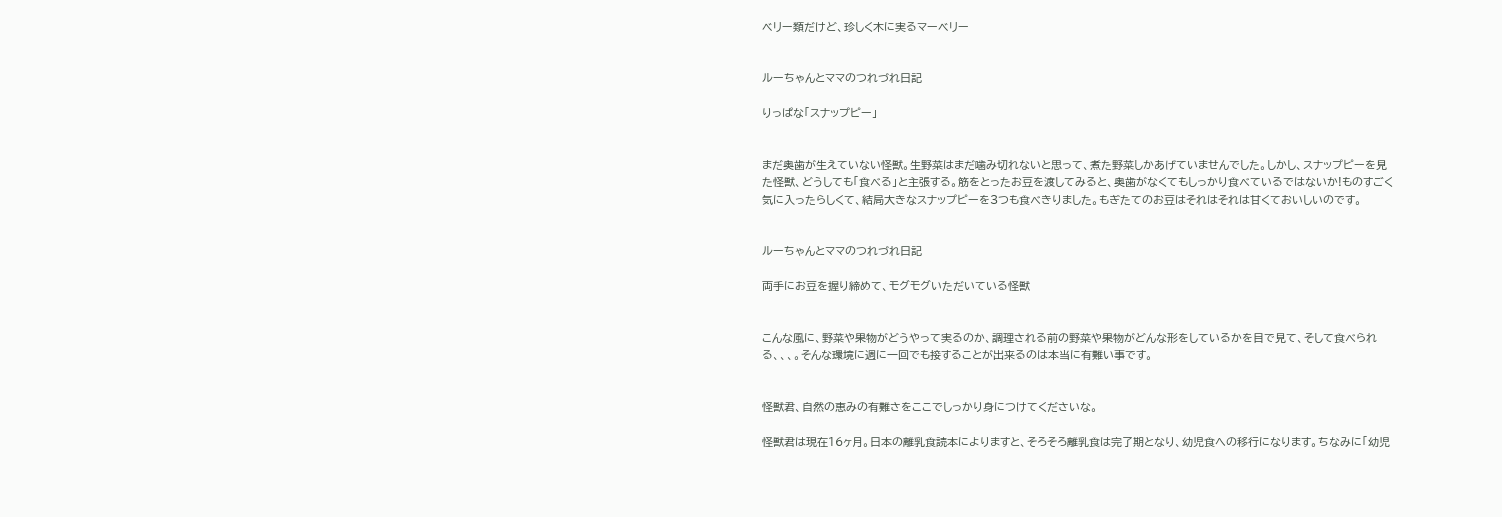ベリー類だけど、珍しく木に実るマーベリー


ルーちゃんとママのつれづれ日記

りっぱな「スナップピー」


まだ奥歯が生えていない怪獣。生野菜はまだ噛み切れないと思って、煮た野菜しかあげていませんでした。しかし、スナップピーを見た怪獣、どうしても「食べる」と主張する。筋をとったお豆を渡してみると、奥歯がなくてもしっかり食べているではないか!ものすごく気に入ったらしくて、結局大きなスナップピーを3つも食べきりました。もぎたてのお豆はそれはそれは甘くておいしいのです。


ルーちゃんとママのつれづれ日記

両手にお豆を握り締めて、モグモグいただいている怪獣


こんな風に、野菜や果物がどうやって実るのか、調理される前の野菜や果物がどんな形をしているかを目で見て、そして食べられる、、、。そんな環境に週に一回でも接することが出来るのは本当に有難い事です。


怪獣君、自然の恵みの有難さをここでしっかり身につけてくださいな。

怪獣君は現在16ヶ月。日本の離乳食読本によりますと、そろそろ離乳食は完了期となり、幼児食への移行になります。ちなみに「幼児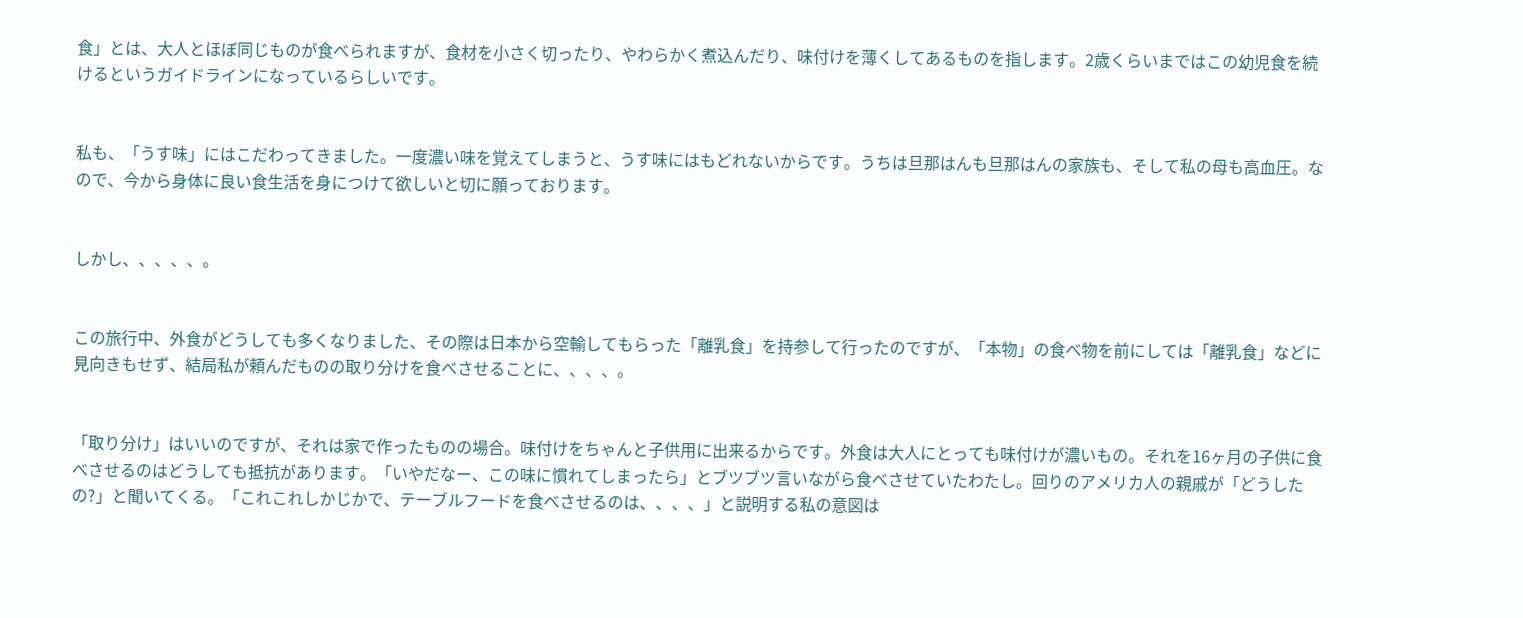食」とは、大人とほぼ同じものが食べられますが、食材を小さく切ったり、やわらかく煮込んだり、味付けを薄くしてあるものを指します。2歳くらいまではこの幼児食を続けるというガイドラインになっているらしいです。


私も、「うす味」にはこだわってきました。一度濃い味を覚えてしまうと、うす味にはもどれないからです。うちは旦那はんも旦那はんの家族も、そして私の母も高血圧。なので、今から身体に良い食生活を身につけて欲しいと切に願っております。


しかし、、、、、。


この旅行中、外食がどうしても多くなりました、その際は日本から空輸してもらった「離乳食」を持参して行ったのですが、「本物」の食べ物を前にしては「離乳食」などに見向きもせず、結局私が頼んだものの取り分けを食べさせることに、、、、。


「取り分け」はいいのですが、それは家で作ったものの場合。味付けをちゃんと子供用に出来るからです。外食は大人にとっても味付けが濃いもの。それを16ヶ月の子供に食べさせるのはどうしても抵抗があります。「いやだなー、この味に慣れてしまったら」とブツブツ言いながら食べさせていたわたし。回りのアメリカ人の親戚が「どうしたの?」と聞いてくる。「これこれしかじかで、テーブルフードを食べさせるのは、、、、」と説明する私の意図は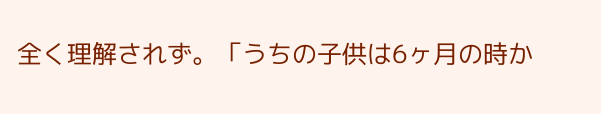全く理解されず。「うちの子供は6ヶ月の時か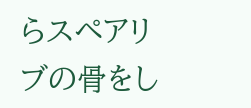らスペアリブの骨をし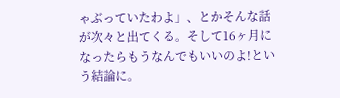ゃぶっていたわよ」、とかそんな話が次々と出てくる。そして16ヶ月になったらもうなんでもいいのよ!という結論に。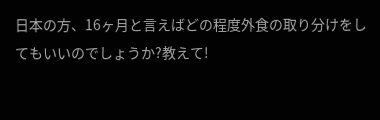日本の方、16ヶ月と言えばどの程度外食の取り分けをしてもいいのでしょうか?教えて!